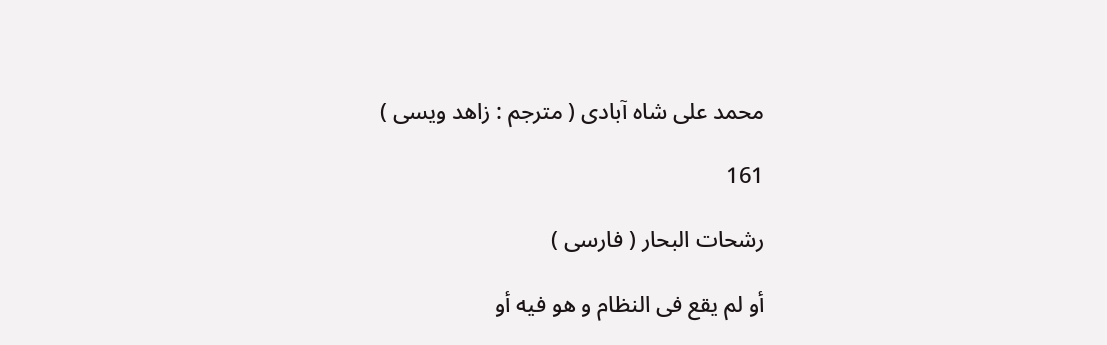محمد على شاه آبادى ( مترجم : زاهد ويسى )

161

رشحات البحار ( فارسى )

أو لم يقع فى النظام و هو فيه أو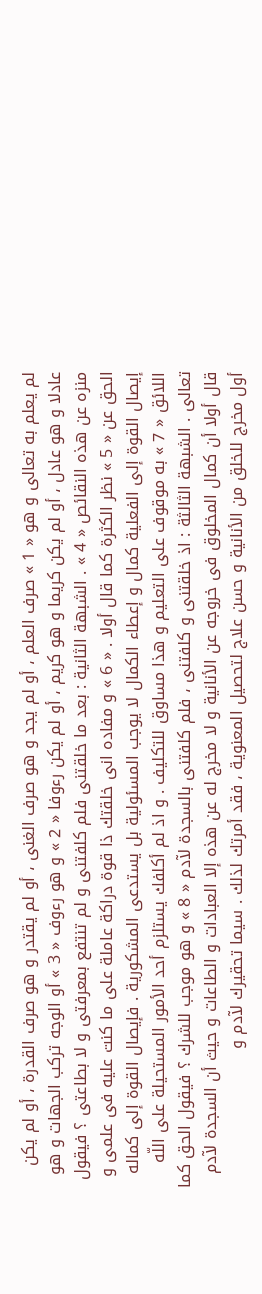لم يعلم به تعالى و هو « 1 » صرف العلم ، أو لم يجد و هو صرف الغنى ، أو لم يقتدر و هو صرف القدرة ، أو لم يكن عادلا و هو عادل ، أو لم يكن كريما و هو كريم ، أو لم يكن رءوفا « 2 » و هو رءوف « 3 » أو الوجه تركب الجهات و هو منزه عن هذه النقائص « 4 » . الشبهة الثانية : بعد ما خلقتنى فلم كلفتنى و لم تنتفع بمعرفتى و لا بطاعتى ؟ فيقول الحق عن « 5 » نظر الكثرة كما قال أولا . « 6 » و مفاده انى خلقتك ذا قوة دراكة عاملة على ما كنت عليه فى علمى و إيصال القوة إلى الفعلية كمال و إعطاء الكمال لا يوجب المسئولية بل يستدعى المشكورية . فإيصال القوة إلى كماله اللائق « 7 » به موقوف على التعليم و هذا مساوق للتكليف . و اذ لم أكلفك يستلزم أحد الأمور المستحيلة على اللّه تعالى . الشبهة الثالثة : اذ خلقتنى و كلفتنى ، فلم كلفتنى بالسجدة لآدم « 8 » و هو موجب للشرك ؟ فيقول الحق كما قال أولا أن كمال المخلوق فى خروجه عن الأنانية و لا مخرج له عن هذه إلا العبادات و الطاعات و حيث أن السجدة لآدم أول مخرج للخلق من الأنانية و حسن علاج لتحصيل المعنوية ، فقد أمرتك لذلك . سيما تحقيرك لآدم و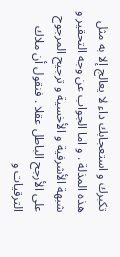تكبرك و استعجابك داء لا يعالج إلا به مثل هذه المذلة . و اما الجواب عن وجه التحقير و شبهة الأشرفية و الأخسية و ترجيح المرجوح على الأرجح الباطل عقلا . فنقول أن ملاك الترقيات و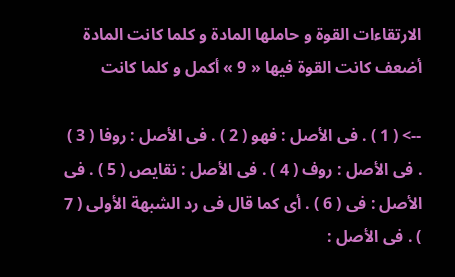الارتقاءات القوة و حاملها المادة و كلما كانت المادة أضعف كانت القوة فيها « 9 » أكمل و كلما كانت

--> ( 1 ) . فى الأصل : فهو ( 2 ) . فى الأصل : روفا ( 3 ) . فى الأصل : روف ( 4 ) . فى الأصل : نقايص ( 5 ) . فى الأصل : فى ( 6 ) . أى كما قال فى رد الشبهة الأولى ( 7 ) . فى الأصل :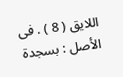اللايق ( 8 ) . فى الأصل : بسجدة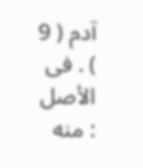آدم ( 9 ) . فى الأصل : منه